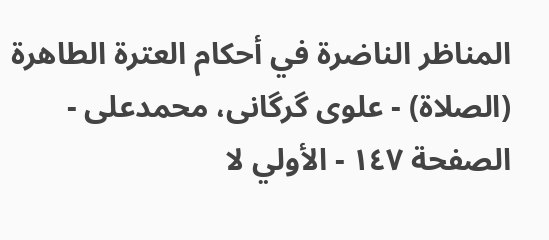المناظر الناضرة في أحکام العترة الطاهرة (الصلاة) - علوی گرگانی، محمدعلی - الصفحة ١٤٧ - الأولي لا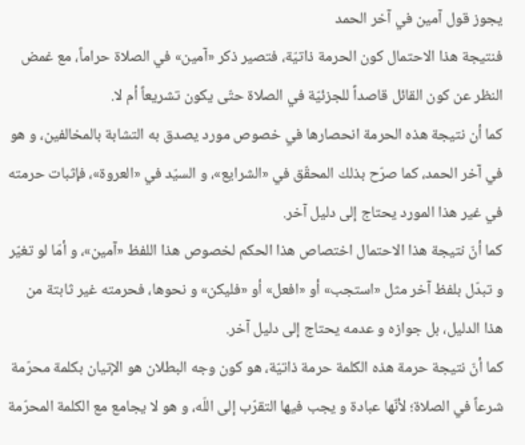يجوز قول آمين في آخر الحمد
فنتيجة هذا الاحتمال كون الحرمة ذاتيّة، فتصير ذكر «آمين» في الصلاة حراماً، مع غمض النظر عن كون القائل قاصداً للجزئيّة في الصلاة حتّى يكون تشريعاً أم لا.
كما أن نتيجة هذه الحرمة انحصارها في خصوص مورد يصدق به التشابة بالمخالفين، و هو في آخر الحمد، كما صرّح بذلك المحقّق في «الشرايع»، و السيّد في «العروة»، فإثبات حرمته في غير هذا المورد يحتاج إلى دليل آخر.
كما أنّ نتيجة هذا الاحتمال اختصاص هذا الحكم لخصوص هذا اللفظ «آمين»، و أمّا لو تغيّر و تبدّل بلفظ آخر مثل «استجب» أو «افعل» أو «فليكن» و نحوها، فحرمته غير ثابتة من هذا الدليل، بل جوازه و عدمه يحتاج إلى دليل آخر.
كما أنّ نتيجة حرمة هذه الكلمة حرمة ذاتيّة، هو كون وجه البطلان هو الإتيان بكلمة محرّمة شرعاً في الصلاة؛ لأنّها عبادة و يجب فيها التقرّب إلى اللّه، و هو لا يجامع مع الكلمة المحرّمة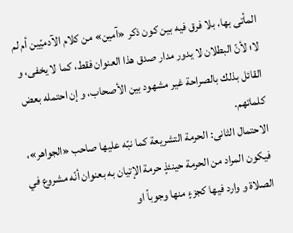المأتى بها، بلا فرق فيه بين كون ذكر «آمين» من كلام الآدميّين أم لم لا؛ لأنّ البطلان لا يدور مدار صدق هذا العنوان فقط، كما لا يخفى، و القائل بذلك بالصراحة غير مشهود بين الأصحاب، و إن احتمله بعض كلماتهم.
الاحتمال الثانى: الحرمة التشريعة كما نبّه عليها صاحب «الجواهر»، فيكون المراد من الحرمة حينئذٍ حرمة الإتيان به بعنوان أنّه مشروع في الصلاة و وارد فيها كجزءٍ منها وجوباً او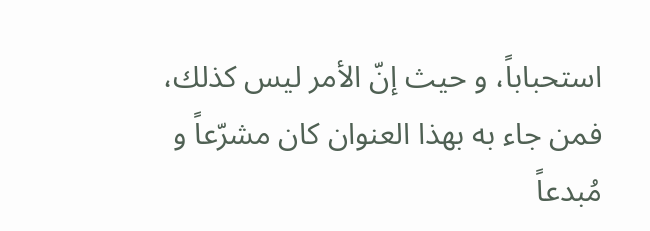استحباباً، و حيث إنّ الأمر ليس كذلك، فمن جاء به بهذا العنوان كان مشرّعاً و مُبدعاً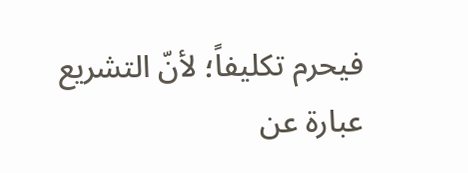فيحرم تكليفاً؛ لأنّ التشريع عبارة عن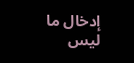إدخال ما ليس